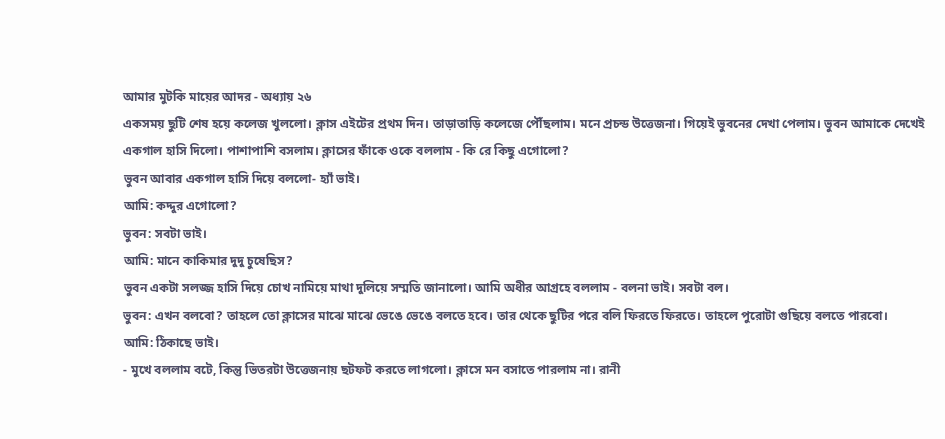আমার মুটকি মায়ের আদর - অধ্যায় ২৬
একসময় ছুটি শেষ হয়ে কলেজ খুললো। ক্লাস এইটের প্রথম দিন। তাড়াতাড়ি কলেজে পৌঁছলাম। মনে প্রচন্ড উত্তেজনা। গিয়েই ভুবনের দেখা পেলাম। ভুবন আমাকে দেখেই একগাল হাসি দিলো। পাশাপাশি বসলাম। ক্লাসের ফাঁকে ওকে বললাম - কি রে কিছু এগোলো?
ভুবন আবার একগাল হাসি দিয়ে বললো- হ্যাঁ ভাই।
আমি: কদ্দুর এগোলো?
ভুবন: সবটা ভাই।
আমি: মানে কাকিমার দুদু চুষেছিস?
ভুবন একটা সলজ্জ হাসি দিয়ে চোখ নামিয়ে মাথা দুলিয়ে সম্মতি জানালো। আমি অধীর আগ্রহে বললাম - বলনা ভাই। সবটা বল।
ভুবন: এখন বলবো? তাহলে তো ক্লাসের মাঝে মাঝে ভেঙে ভেঙে বলতে হবে। তার থেকে ছুটির পরে বলি ফিরতে ফিরতে। তাহলে পুরোটা গুছিয়ে বলতে পারবো।
আমি: ঠিকাছে ভাই।
- মুখে বললাম বটে, কিন্তু ভিতরটা উত্তেজনায় ছটফট করতে লাগলো। ক্লাসে মন বসাতে পারলাম না। রানী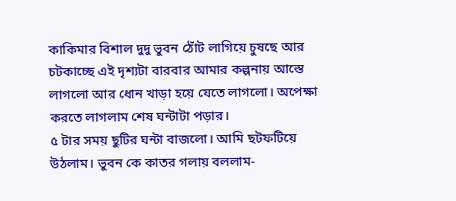কাকিমার বিশাল দুদু ভুবন ঠোঁট লাগিয়ে চুষছে আর চটকাচ্ছে এই দৃশ্যটা বারবার আমার কল্পনায় আস্তে লাগলো আর ধোন খাড়া হয়ে যেতে লাগলো। অপেক্ষা করতে লাগলাম শেষ ঘন্টাটা পড়ার।
৫ টার সময় ছুটির ঘন্টা বাজলো। আমি ছটফটিয়ে উঠলাম। ভুবন কে কাতর গলায় বললাম-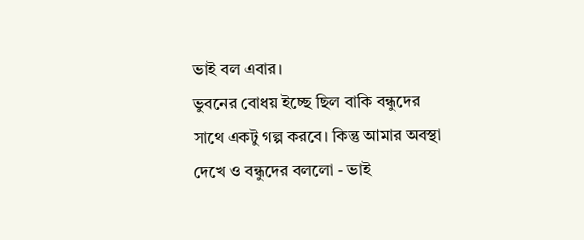ভাই বল এবার।
ভুবনের বোধয় ইচ্ছে ছিল বাকি বন্ধুদের সাথে একটু গল্প করবে। কিন্তু আমার অবস্থা দেখে ও বন্ধুদের বললো - ভাই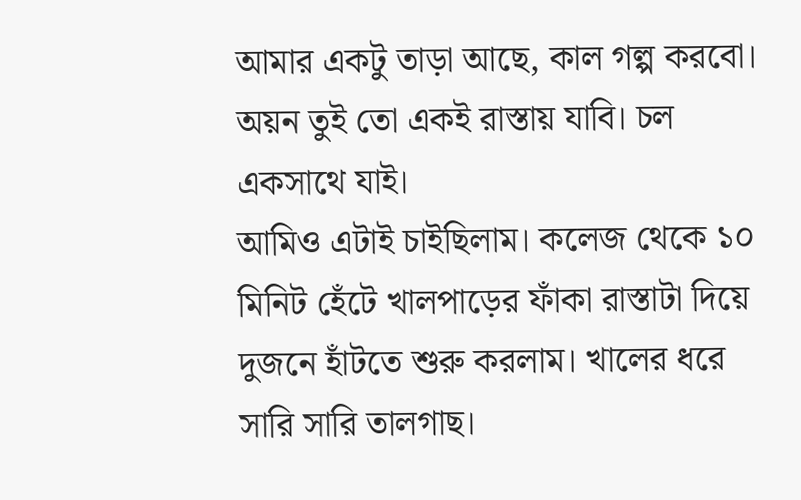আমার একটু তাড়া আছে, কাল গল্প করবো। অয়ন তুই তো একই রাস্তায় যাবি। চল একসাথে যাই।
আমিও এটাই চাইছিলাম। কলেজ থেকে ১০ মিনিট হেঁটে খালপাড়ের ফাঁকা রাস্তাটা দিয়ে দুজনে হাঁটতে শুরু করলাম। খালের ধরে সারি সারি তালগাছ।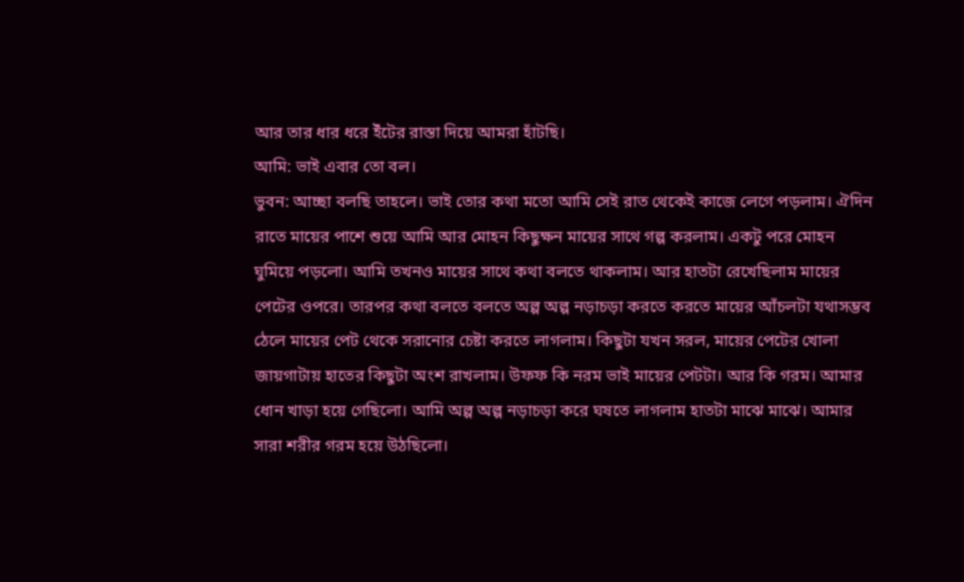আর তার ধার ধরে ইঁটের রাস্তা দিয়ে আমরা হাঁটছি।
আমি: ভাই এবার তো বল।
ভুবন: আচ্ছা বলছি তাহলে। ভাই তোর কথা মতো আমি সেই রাত থেকেই কাজে লেগে পড়লাম। ঐদিন রাতে মায়ের পাশে শুয়ে আমি আর মোহন কিছুক্ষন মায়ের সাথে গল্প করলাম। একটু পরে মোহন ঘুমিয়ে পড়লো। আমি তখনও মায়ের সাথে কথা বলতে থাকলাম। আর হাতটা রেখেছিলাম মায়ের পেটের ওপরে। তারপর কথা বলতে বলতে অল্প অল্প নড়াচড়া করতে করতে মায়ের আঁচলটা যথাসম্ভব ঠেলে মায়ের পেট থেকে সরানোর চেষ্টা করতে লাগলাম। কিছুটা যখন সরল, মায়ের পেটের খোলা জায়গাটায় হাতের কিছুটা অংশ রাখলাম। উফফ কি নরম ভাই মায়ের পেটটা। আর কি গরম। আমার ধোন খাড়া হয়ে গেছিলো। আমি অল্প অল্প নড়াচড়া করে ঘষতে লাগলাম হাতটা মাঝে মাঝে। আমার সারা শরীর গরম হয়ে উঠছিলো।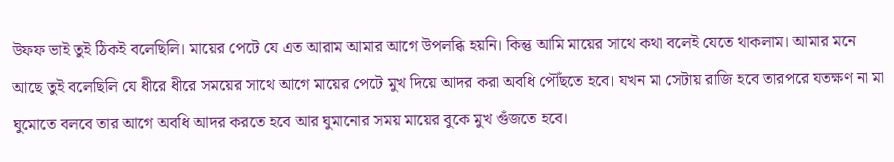উফফ ভাই তুই ঠিকই বলেছিলি। মায়ের পেটে যে এত আরাম আমার আগে উপলব্ধি হয়নি। কিন্তু আমি মায়ের সাথে কথা বলেই যেতে থাকলাম। আমার মনে আছে তুই বলেছিলি যে ধীরে ধীরে সময়ের সাথে আগে মায়ের পেটে মুখ দিয়ে আদর করা অবধি পৌঁছতে হবে। যখন মা সেটায় রাজি হবে তারপরে যতক্ষণ না মা ঘুমোতে বলবে তার আগে অবধি আদর করতে হবে আর ঘুমানোর সময় মায়ের বুকে মুখ গুঁজতে হবে।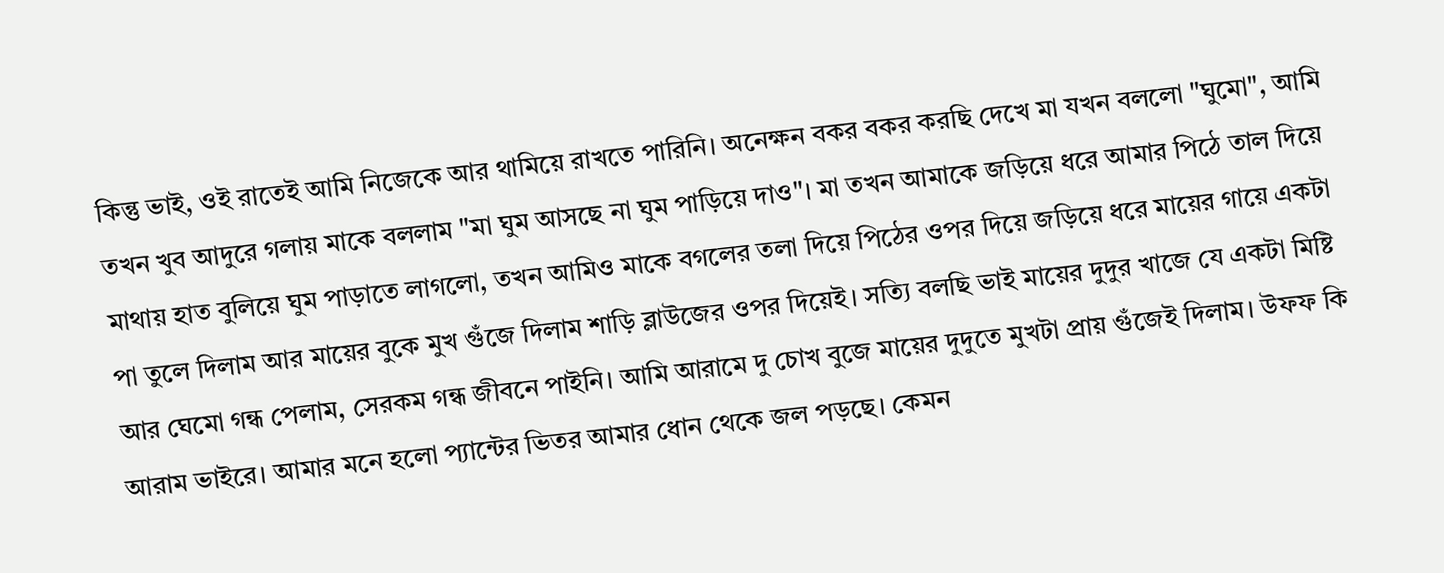কিন্তু ভাই, ওই রাতেই আমি নিজেকে আর থামিয়ে রাখতে পারিনি। অনেক্ষন বকর বকর করছি দেখে মা যখন বললো "ঘুমো", আমি তখন খুব আদুরে গলায় মাকে বললাম "মা ঘুম আসছে না ঘুম পাড়িয়ে দাও"। মা তখন আমাকে জড়িয়ে ধরে আমার পিঠে তাল দিয়ে মাথায় হাত বুলিয়ে ঘুম পাড়াতে লাগলো, তখন আমিও মাকে বগলের তলা দিয়ে পিঠের ওপর দিয়ে জড়িয়ে ধরে মায়ের গায়ে একটা পা তুলে দিলাম আর মায়ের বুকে মুখ গুঁজে দিলাম শাড়ি ব্লাউজের ওপর দিয়েই। সত্যি বলছি ভাই মায়ের দুদুর খাজে যে একটা মিষ্টি আর ঘেমো গন্ধ পেলাম, সেরকম গন্ধ জীবনে পাইনি। আমি আরামে দু চোখ বুজে মায়ের দুদুতে মুখটা প্রায় গুঁজেই দিলাম। উফফ কি আরাম ভাইরে। আমার মনে হলো প্যান্টের ভিতর আমার ধোন থেকে জল পড়ছে। কেমন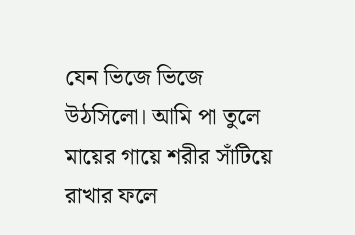যেন ভিজে ভিজে উঠসিলো। আমি পা তুলে মায়ের গায়ে শরীর সাঁটিয়ে রাখার ফলে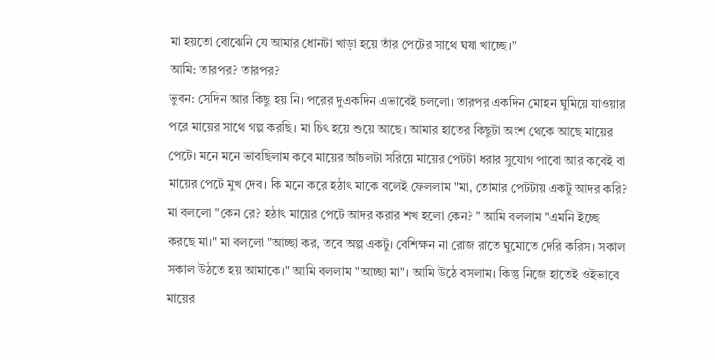মা হয়তো বোঝেনি যে আমার ধোনটা খাড়া হয়ে তাঁর পেটের সাথে ঘষা খাচ্ছে।"
আমি: তারপর? তারপর?
ভুবন: সেদিন আর কিছু হয় নি। পরের দুএকদিন এভাবেই চললো। তারপর একদিন মোহন ঘুমিয়ে যাওয়ার পরে মায়ের সাথে গল্প করছি। মা চিৎ হয়ে শুয়ে আছে। আমার হাতের কিছুটা অংশ থেকে আছে মায়ের পেটে। মনে মনে ভাবছিলাম কবে মায়ের আঁচলটা সরিয়ে মায়ের পেটটা ধরার সুযোগ পাবো আর কবেই বা মায়ের পেটে মুখ দেব। কি মনে করে হঠাৎ মাকে বলেই ফেললাম "মা, তোমার পেটটায় একটু আদর করি? মা বললো "কেন রে? হঠাৎ মায়ের পেটে আদর করার শখ হলো কেন? " আমি বললাম "এমনি ইচ্ছে করছে মা।" মা বললো "আচ্ছা কর, তবে অল্প একটু। বেশিক্ষন না রোজ রাতে ঘুমোতে দেরি করিস। সকাল সকাল উঠতে হয় আমাকে।" আমি বললাম "আচ্ছা মা"। আমি উঠে বসলাম। কিন্তু নিজে হাতেই ওইভাবে মায়ের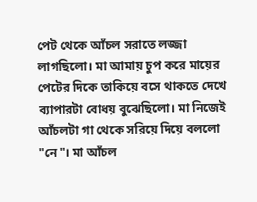পেট থেকে আঁচল সরাতে লজ্জা লাগছিলো। মা আমায় চুপ করে মায়ের পেটের দিকে তাকিয়ে বসে থাকতে দেখে ব্যাপারটা বোধয় বুঝেছিলো। মা নিজেই আঁচলটা গা থেকে সরিয়ে দিয়ে বললো "নে"। মা আঁচল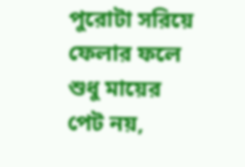পুরোটা সরিয়ে ফেলার ফলে শুধু মায়ের পেট নয়,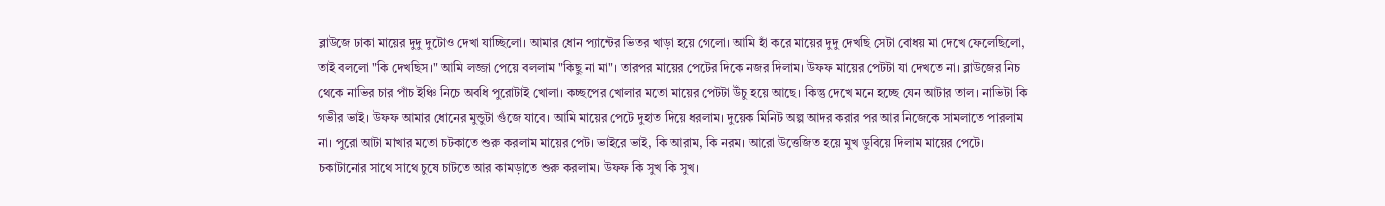ব্লাউজে ঢাকা মায়ের দুদু দুটোও দেখা যাচ্ছিলো। আমার ধোন প্যান্টের ভিতর খাড়া হয়ে গেলো। আমি হাঁ করে মায়ের দুদু দেখছি সেটা বোধয় মা দেখে ফেলেছিলো, তাই বললো "কি দেখছিস।" আমি লজ্জা পেয়ে বললাম "কিছু না মা"। তারপর মায়ের পেটের দিকে নজর দিলাম। উফফ মায়ের পেটটা যা দেখতে না। ব্লাউজের নিচ থেকে নাভির চার পাঁচ ইঞ্চি নিচে অবধি পুরোটাই খোলা। কচ্ছপের খোলার মতো মায়ের পেটটা উঁচু হয়ে আছে। কিন্তু দেখে মনে হচ্ছে যেন আটার তাল। নাভিটা কি গভীর ভাই। উফফ আমার ধোনের মুন্ডুটা গুঁজে যাবে। আমি মায়ের পেটে দুহাত দিয়ে ধরলাম। দুয়েক মিনিট অল্প আদর করার পর আর নিজেকে সামলাতে পারলাম না। পুরো আটা মাখার মতো চটকাতে শুরু করলাম মায়ের পেট। ভাইরে ভাই, কি আরাম, কি নরম। আরো উত্তেজিত হয়ে মুখ ডুবিয়ে দিলাম মায়ের পেটে। চকাটানোর সাথে সাথে চুষে চাটতে আর কামড়াতে শুরু করলাম। উফফ কি সুখ কি সুখ।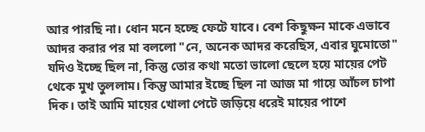আর পারছি না। ধোন মনে হচ্ছে ফেটে যাবে। বেশ কিছুক্ষন মাকে এভাবে আদর করার পর মা বললো "নে, অনেক আদর করেছিস, এবার ঘুমোতো" যদিও ইচ্ছে ছিল না, কিন্তু তোর কথা মতো ভালো ছেলে হয়ে মায়ের পেট থেকে মুখ তুললাম। কিন্তু আমার ইচ্ছে ছিল না আজ মা গায়ে আঁচল চাপা দিক। তাই আমি মায়ের খোলা পেটে জড়িয়ে ধরেই মায়ের পাশে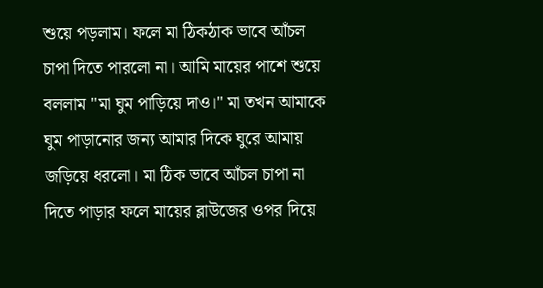শুয়ে পড়লাম। ফলে মা ঠিকঠাক ভাবে আঁচল চাপা দিতে পারলো না। আমি মায়ের পাশে শুয়ে বললাম "মা ঘুম পাড়িয়ে দাও।" মা তখন আমাকে ঘুম পাড়ানোর জন্য আমার দিকে ঘুরে আমায় জড়িয়ে ধরলো। মা ঠিক ভাবে আঁচল চাপা না দিতে পাড়ার ফলে মায়ের ব্লাউজের ওপর দিয়ে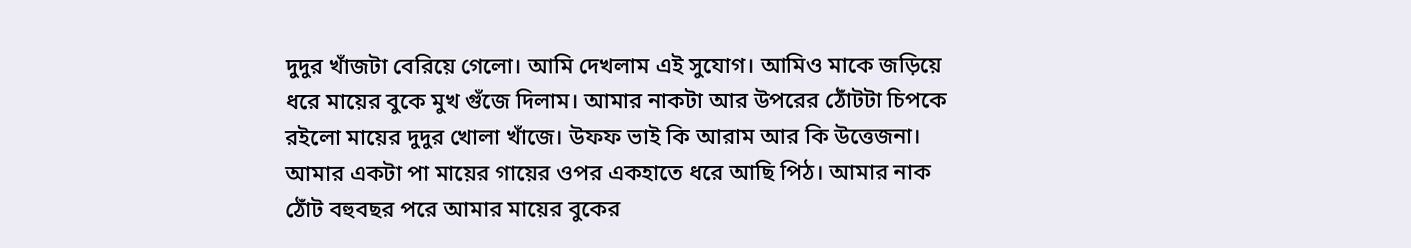দুদুর খাঁজটা বেরিয়ে গেলো। আমি দেখলাম এই সুযোগ। আমিও মাকে জড়িয়ে ধরে মায়ের বুকে মুখ গুঁজে দিলাম। আমার নাকটা আর উপরের ঠোঁটটা চিপকে রইলো মায়ের দুদুর খোলা খাঁজে। উফফ ভাই কি আরাম আর কি উত্তেজনা। আমার একটা পা মায়ের গায়ের ওপর একহাতে ধরে আছি পিঠ। আমার নাক ঠোঁট বহুবছর পরে আমার মায়ের বুকের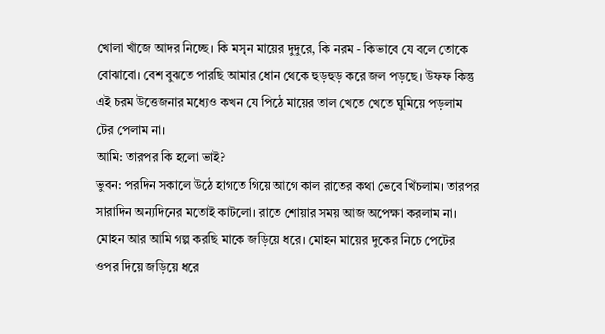খোলা খাঁজে আদর নিচ্ছে। কি মসৃন মায়ের দুদুরে, কি নরম - কিভাবে যে বলে তোকে বোঝাবো। বেশ বুঝতে পারছি আমার ধোন থেকে হুড়হুড় করে জল পড়ছে। উফফ কিন্তু এই চরম উত্তেজনার মধ্যেও কখন যে পিঠে মায়ের তাল খেতে খেতে ঘুমিয়ে পড়লাম টের পেলাম না।
আমি: তারপর কি হলো ভাই?
ভুবন: পরদিন সকালে উঠে হাগতে গিয়ে আগে কাল রাতের কথা ভেবে খিঁচলাম। তারপর সারাদিন অন্যদিনের মতোই কাটলো। রাতে শোয়ার সময় আজ অপেক্ষা করলাম না। মোহন আর আমি গল্প করছি মাকে জড়িয়ে ধরে। মোহন মায়ের দুকের নিচে পেটের ওপর দিয়ে জড়িয়ে ধরে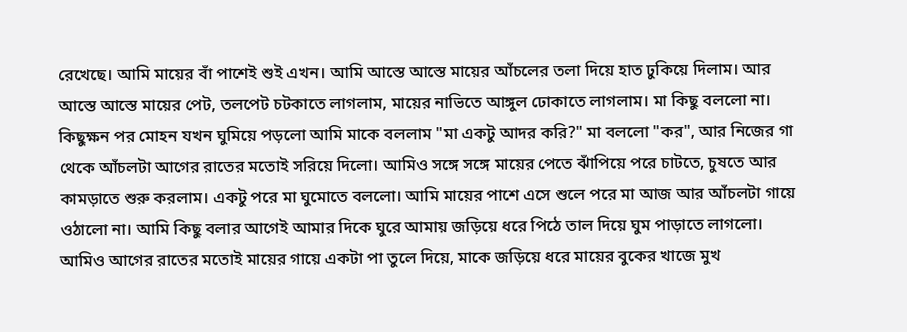রেখেছে। আমি মায়ের বাঁ পাশেই শুই এখন। আমি আস্তে আস্তে মায়ের আঁচলের তলা দিয়ে হাত ঢুকিয়ে দিলাম। আর আস্তে আস্তে মায়ের পেট, তলপেট চটকাতে লাগলাম, মায়ের নাভিতে আঙ্গুল ঢোকাতে লাগলাম। মা কিছু বললো না। কিছুক্ষন পর মোহন যখন ঘুমিয়ে পড়লো আমি মাকে বললাম "মা একটু আদর করি?" মা বললো "কর", আর নিজের গা থেকে আঁচলটা আগের রাতের মতোই সরিয়ে দিলো। আমিও সঙ্গে সঙ্গে মায়ের পেতে ঝাঁপিয়ে পরে চাটতে, চুষতে আর কামড়াতে শুরু করলাম। একটু পরে মা ঘুমোতে বললো। আমি মায়ের পাশে এসে শুলে পরে মা আজ আর আঁচলটা গায়ে ওঠালো না। আমি কিছু বলার আগেই আমার দিকে ঘুরে আমায় জড়িয়ে ধরে পিঠে তাল দিয়ে ঘুম পাড়াতে লাগলো। আমিও আগের রাতের মতোই মায়ের গায়ে একটা পা তুলে দিয়ে, মাকে জড়িয়ে ধরে মায়ের বুকের খাজে মুখ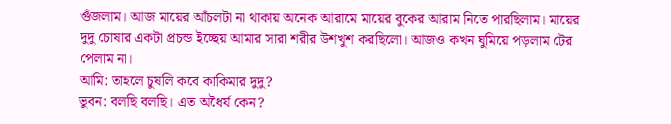গুঁজলাম। আজ মায়ের আঁচলটা না থাকায় অনেক আরামে মায়ের বুকের আরাম নিতে পারছিলাম। মায়ের দুদু চোষার একটা প্রচন্ড ইচ্ছেয় আমার সারা শরীর উশখুশ করছিলো। আজও কখন ঘুমিয়ে পড়লাম টের পেলাম না।
আমি: তাহলে চুষলি কবে কাকিমার দুদু?
ভুবন: বলছি বলছি। এত অধৈর্য কেন?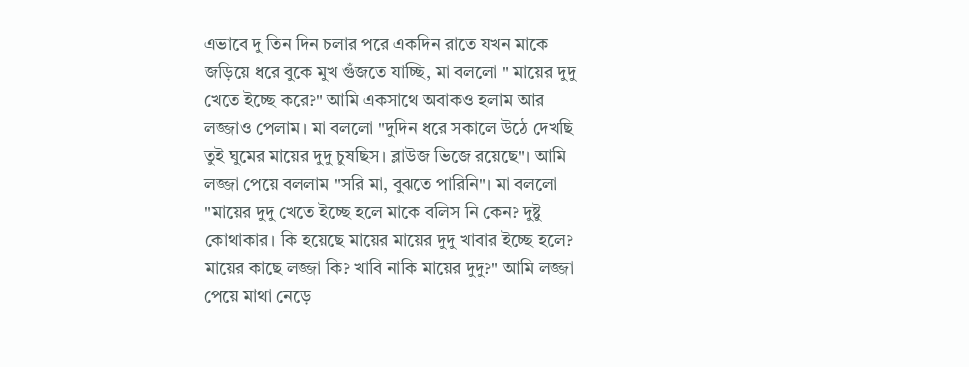এভাবে দু তিন দিন চলার পরে একদিন রাতে যখন মাকে জড়িয়ে ধরে বুকে মুখ গুঁজতে যাচ্ছি, মা বললো " মায়ের দুদু খেতে ইচ্ছে করে?" আমি একসাথে অবাকও হলাম আর লজ্জাও পেলাম। মা বললো "দুদিন ধরে সকালে উঠে দেখছি তুই ঘুমের মায়ের দুদু চুষছিস। ব্লাউজ ভিজে রয়েছে"। আমি লজ্জা পেয়ে বললাম "সরি মা, বুঝতে পারিনি"। মা বললো "মায়ের দুদু খেতে ইচ্ছে হলে মাকে বলিস নি কেন? দুষ্টু কোথাকার। কি হয়েছে মায়ের মায়ের দুদু খাবার ইচ্ছে হলে? মায়ের কাছে লজ্জা কি? খাবি নাকি মায়ের দুদু?" আমি লজ্জা পেয়ে মাথা নেড়ে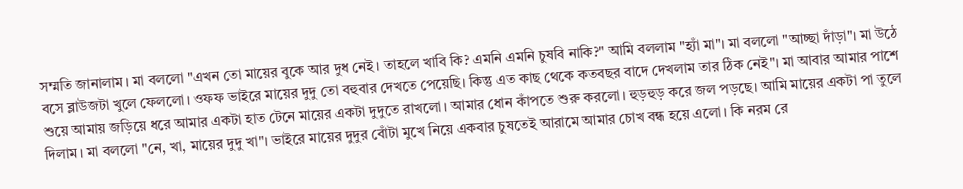সম্মতি জানালাম। মা বললো "এখন তো মায়ের বুকে আর দুধ নেই। তাহলে খাবি কি? এমনি এমনি চুষবি নাকি?" আমি বললাম "হ্যাঁ মা"। মা বললো "আচ্ছা দাঁড়া"। মা উঠে বসে ব্লাউজটা খুলে ফেললো। ওফফ ভাইরে মায়ের দুদু তো বহুবার দেখতে পেয়েছি। কিন্তু এত কাছ থেকে কতবছর বাদে দেখলাম তার ঠিক নেই"। মা আবার আমার পাশে শুয়ে আমায় জড়িয়ে ধরে আমার একটা হাত টেনে মায়ের একটা দুদুতে রাখলো। আমার ধোন কাঁপতে শুরু করলো। হুড়হুড় করে জল পড়ছে। আমি মায়ের একটা পা তুলে দিলাম। মা বললো "নে, খা, মায়ের দুদু খা"। ভাইরে মায়ের দুদুর বোঁটা মুখে নিয়ে একবার চুষতেই আরামে আমার চোখ বন্ধ হয়ে এলো। কি নরম রে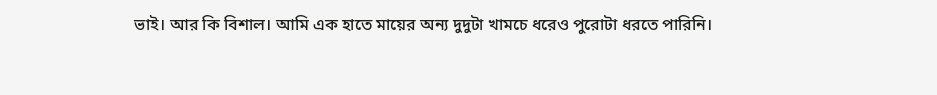ভাই। আর কি বিশাল। আমি এক হাতে মায়ের অন্য দুদুটা খামচে ধরেও পুরোটা ধরতে পারিনি।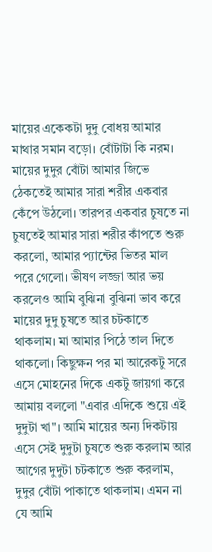মায়ের একেকটা দুদু বোধয় আমার মাথার সমান বড়ো। বোঁটাটা কি নরম। মায়ের দুদুর বোঁটা আমার জিভে ঠেকতেই আমার সারা শরীর একবার কেঁপে উঠলো। তারপর একবার চুষতে না চুষতেই আমার সারা শরীর কাঁপতে শুরু করলো, আমার প্যান্টের ভিতর মাল পরে গেলো। ভীষণ লজ্জা আর ভয় করলেও আমি বুঝিনা বুঝিনা ভাব করে মায়ের দুদু চুষতে আর চটকাতে থাকলাম। মা আমার পিঠে তাল দিতে থাকলো। কিছুক্ষন পর মা আরেকটু সরে এসে মোহনের দিকে একটু জায়গা করে আমায় বললো "এবার এদিকে শুয়ে এই দুদুটা খা"। আমি মায়ের অন্য দিকটায় এসে সেই দুদুটা চুষতে শুরু করলাম আর আগের দুদুটা চটকাতে শুরু করলাম, দুদুর বোঁটা পাকাতে থাকলাম। এমন না যে আমি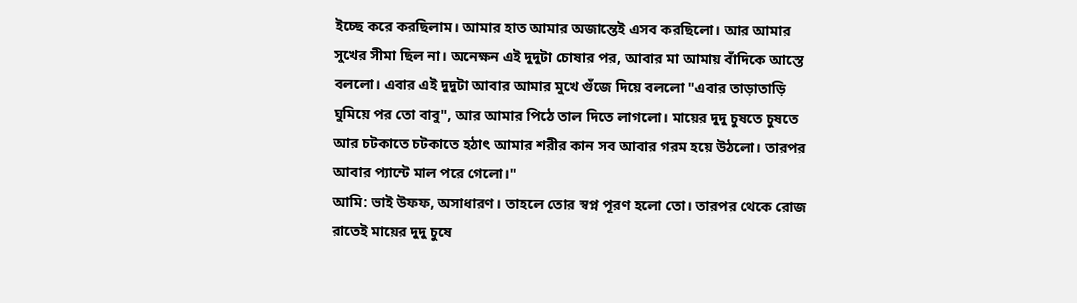ইচ্ছে করে করছিলাম। আমার হাত আমার অজান্তেই এসব করছিলো। আর আমার সুখের সীমা ছিল না। অনেক্ষন এই দুদুটা চোষার পর, আবার মা আমায় বাঁদিকে আস্তে বললো। এবার এই দুদুটা আবার আমার মুখে গুঁজে দিয়ে বললো "এবার তাড়াতাড়ি ঘুমিয়ে পর তো বাবু", আর আমার পিঠে তাল দিতে লাগলো। মায়ের দুদু চুষতে চুষতে আর চটকাতে চটকাতে হঠাৎ আমার শরীর কান সব আবার গরম হয়ে উঠলো। তারপর আবার প্যান্টে মাল পরে গেলো।"
আমি: ভাই উফফ, অসাধারণ। তাহলে তোর স্বপ্ন পূরণ হলো তো। তারপর থেকে রোজ রাতেই মায়ের দুদু চুষে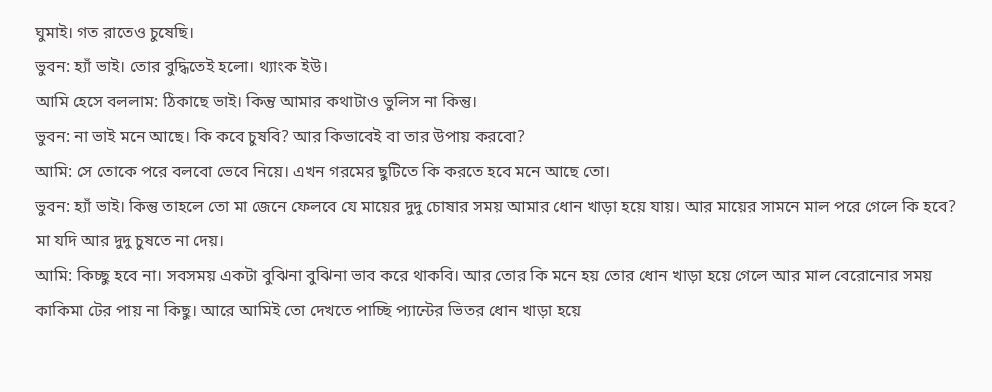ঘুমাই। গত রাতেও চুষেছি।
ভুবন: হ্যাঁ ভাই। তোর বুদ্ধিতেই হলো। থ্যাংক ইউ।
আমি হেসে বললাম: ঠিকাছে ভাই। কিন্তু আমার কথাটাও ভুলিস না কিন্তু।
ভুবন: না ভাই মনে আছে। কি কবে চুষবি? আর কিভাবেই বা তার উপায় করবো?
আমি: সে তোকে পরে বলবো ভেবে নিয়ে। এখন গরমের ছুটিতে কি করতে হবে মনে আছে তো।
ভুবন: হ্যাঁ ভাই। কিন্তু তাহলে তো মা জেনে ফেলবে যে মায়ের দুদু চোষার সময় আমার ধোন খাড়া হয়ে যায়। আর মায়ের সামনে মাল পরে গেলে কি হবে? মা যদি আর দুদু চুষতে না দেয়।
আমি: কিচ্ছু হবে না। সবসময় একটা বুঝিনা বুঝিনা ভাব করে থাকবি। আর তোর কি মনে হয় তোর ধোন খাড়া হয়ে গেলে আর মাল বেরোনোর সময় কাকিমা টের পায় না কিছু। আরে আমিই তো দেখতে পাচ্ছি প্যান্টের ভিতর ধোন খাড়া হয়ে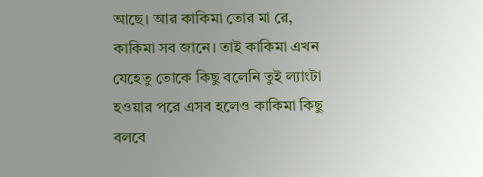আছে। আর কাকিমা তোর মা রে, কাকিমা সব জানে। তাই কাকিমা এখন যেহেতু তোকে কিছু বলেনি তুই ল্যাংটা হওয়ার পরে এসব হলেও কাকিমা কিছু বলবে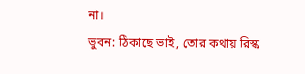না।
ভুবন: ঠিকাছে ভাই, তোর কথায় রিস্ক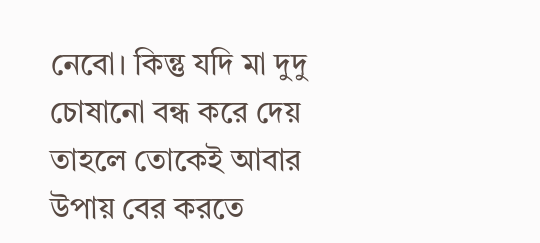নেবো। কিন্তু যদি মা দুদু চোষানো বন্ধ করে দেয় তাহলে তোকেই আবার উপায় বের করতে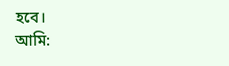হবে।
আমি: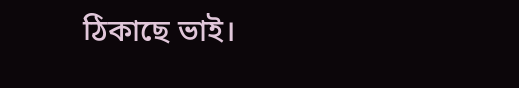ঠিকাছে ভাই।